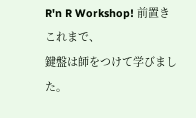R'n R Workshop! 前置き
これまで、
鍵盤は師をつけて学びました。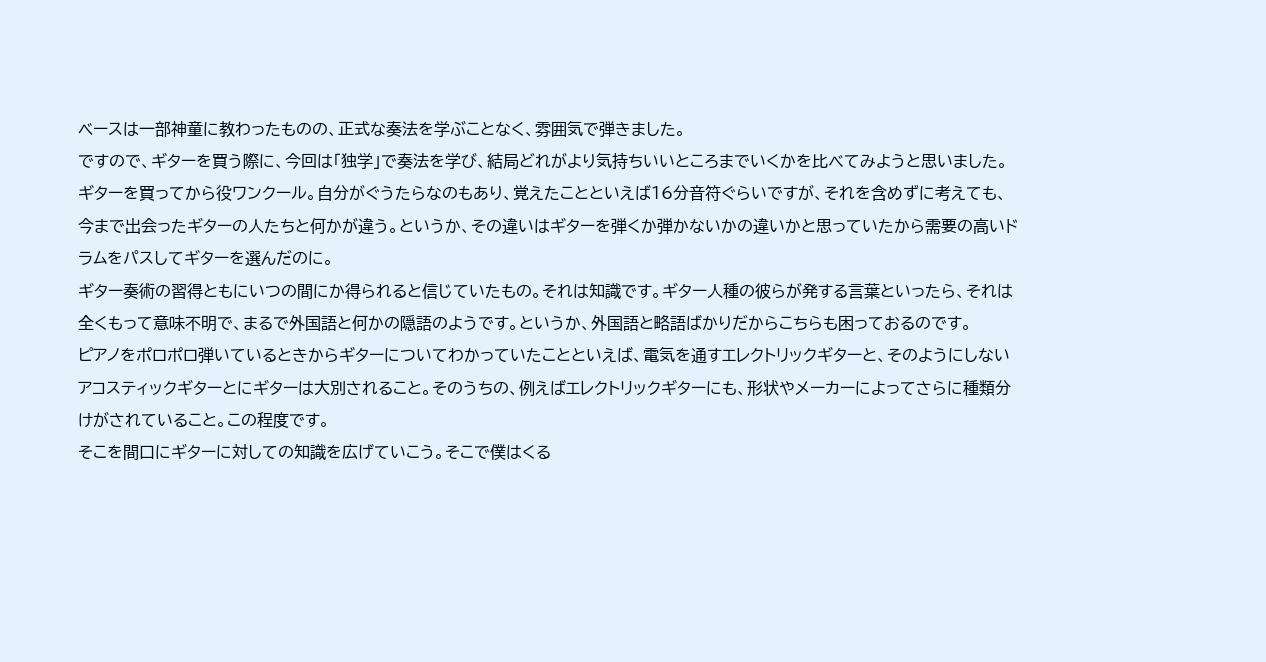ベースは一部神童に教わったものの、正式な奏法を学ぶことなく、雰囲気で弾きました。
ですので、ギターを買う際に、今回は「独学」で奏法を学び、結局どれがより気持ちいいところまでいくかを比べてみようと思いました。
ギターを買ってから役ワンクール。自分がぐうたらなのもあり、覚えたことといえば16分音符ぐらいですが、それを含めずに考えても、今まで出会ったギターの人たちと何かが違う。というか、その違いはギターを弾くか弾かないかの違いかと思っていたから需要の高いドラムをパスしてギターを選んだのに。
ギター奏術の習得ともにいつの間にか得られると信じていたもの。それは知識です。ギター人種の彼らが発する言葉といったら、それは全くもって意味不明で、まるで外国語と何かの隠語のようです。というか、外国語と略語ばかりだからこちらも困っておるのです。
ピアノをポロポロ弾いているときからギターについてわかっていたことといえば、電気を通すエレクトリックギターと、そのようにしないアコスティックギターとにギターは大別されること。そのうちの、例えばエレクトリックギターにも、形状やメーカーによってさらに種類分けがされていること。この程度です。
そこを間口にギターに対しての知識を広げていこう。そこで僕はくる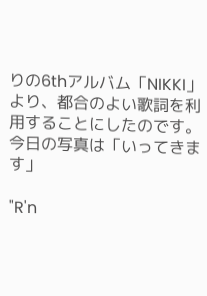りの6thアルバム「NIKKI」より、都合のよい歌詞を利用することにしたのです。
今日の写真は「いってきます」

"R'n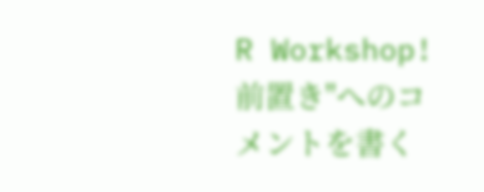R Workshop! 前置き"へのコメントを書く